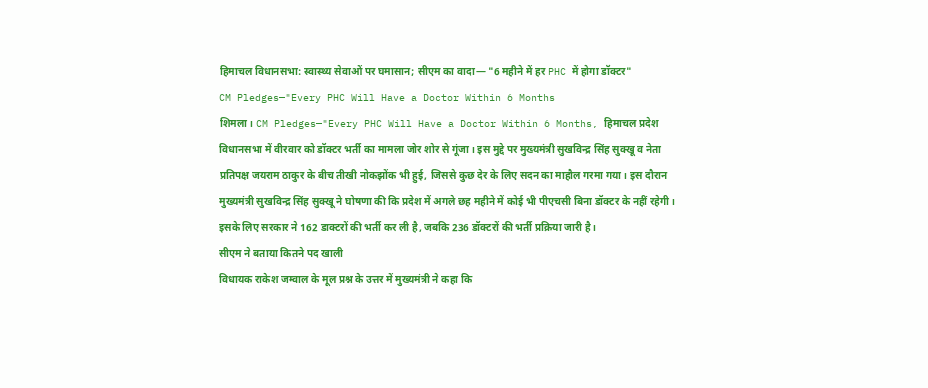हिमाचल विधानसभा: स्वास्थ्य सेवाओं पर घमासान; सीएम का वादा— "6 महीने में हर PHC में होगा डॉक्टर"
CM Pledges—"Every PHC Will Have a Doctor Within 6 Months
शिमला। CM Pledges—"Every PHC Will Have a Doctor Within 6 Months, हिमाचल प्रदेश विधानसभा में वीरवार को डॉक्टर भर्ती का मामला जोर शोर से गूंजा। इस मुद्दे पर मुख्यमंत्री सुखविन्द्र सिंह सुक्खू व नेता प्रतिपक्ष जयराम ठाकुर के बीच तीखी नोकझोंक भी हुई, जिससे कुछ देर के लिए सदन का माहौल गरमा गया। इस दौरान मुख्यमंत्री सुखविन्द्र सिंह सुक्खू ने घोषणा की कि प्रदेश में अगले छह महीने में कोई भी पीएचसी बिना डॉक्टर के नहीं रहेगी। इसके लिए सरकार ने 162 डाक्टरों की भर्ती कर ली है, जबकि 236 डॉक्टरों की भर्ती प्रक्रिया जारी है।
सीएम ने बताया कितने पद खाली
विधायक राकेश जम्वाल के मूल प्रश्न के उत्तर में मुख्यमंत्री ने कहा कि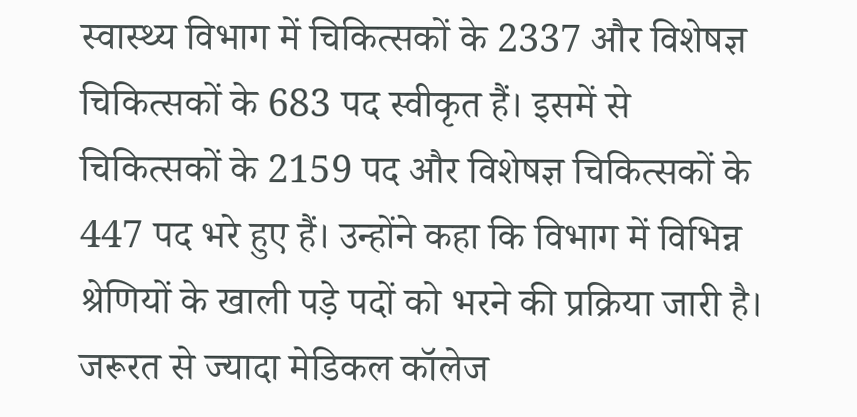स्वास्थ्य विभाग में चिकित्सकों के 2337 और विशेषज्ञ चिकित्सकों के 683 पद स्वीकृत हैं। इसमें से चिकित्सकों के 2159 पद और विशेषज्ञ चिकित्सकों के 447 पद भरे हुए हैं। उन्होंने कहा कि विभाग में विभिन्न श्रेणियों के खाली पड़े पदों को भरने की प्रक्रिया जारी है।
जरूरत से ज्यादा मेडिकल कॉलेज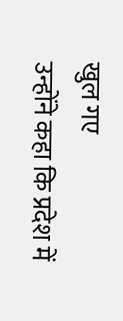खुल गए
उन्होंने कहा कि प्रदेश में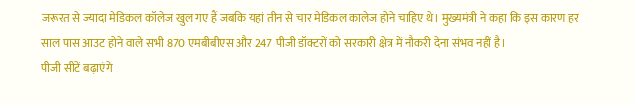जरूरत से ज्यादा मेडिकल कॉलेज खुल गए हैं जबकि यहां तीन से चार मेडिकल कालेज होने चाहिए थे। मुख्यमंत्री ने कहा कि इस कारण हर साल पास आउट होने वाले सभी 870 एमबीबीएस और 247 पीजी डॉक्टरों को सरकारी क्षेत्र में नौकरी देना संभव नहीं है।
पीजी सीटें बढ़ाएंगे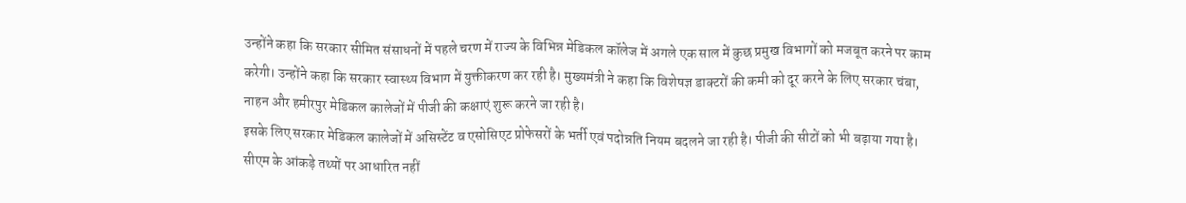उन्होंने कहा कि सरकार सीमित संसाधनों में पहले चरण में राज्य के विभिन्न मेडिकल कॉलेज में अगले एक साल में कुछ प्रमुख विभागों को मजबूत करने पर काम करेगी। उन्होंने कहा कि सरकार स्वास्थ्य विभाग में युक्तीकरण कर रही है। मुख्यमंत्री ने कहा कि विशेषज्ञ डाक्टरों की कमी को दूर करने के लिए सरकार चंबा, नाहन और हमीरपुर मेडिकल कालेजों में पीजी की कक्षाएं शुरू करने जा रही है।
इसके लिए सरकार मेडिकल कालेजों में असिस्टेंट व एसोसिएट प्रोफेसरों के भर्ती एवं पदोन्नति नियम बदलने जा रही है। पीजी की सीटों को भी बढ़ाया गया है।
सीएम के आंकड़े तथ्यों पर आधारित नहीं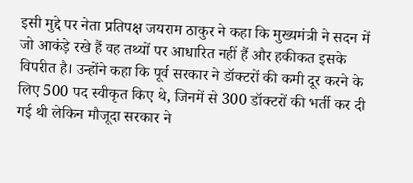इसी मुद्दे पर नेता प्रतिपक्ष जयराम ठाकुर ने कहा कि मुख्यमंत्री ने सदन में जो आकंड़े रखे हैं वह तथ्यों पर आधारित नहीं हैं और हकीकत इसके विपरीत है। उन्होंने कहा कि पूर्व सरकार ने डॉक्टरों की कमी दूर करने के लिए 500 पद स्वीकृत किए थे, जिनमें से 300 डॉक्टरों की भर्ती कर दी गई थी लेकिन मौजूदा सरकार ने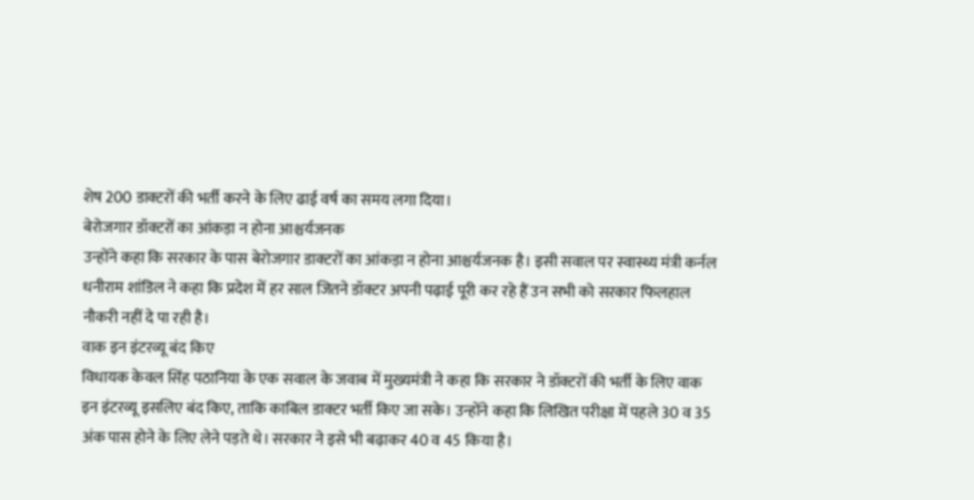शेष 200 डाक्टरों की भर्ती करने के लिए ढाई वर्ष का समय लगा दिया।
बेरोजगार डॉक्टरों का आंकड़ा न होना आश्चर्यजनक
उन्होंने कहा कि सरकार के पास बेरोजगार डाक्टरों का आंकड़ा न होना आश्चर्यजनक है। इसी सवाल पर स्वास्थ्य मंत्री कर्नल धनीराम शांडिल ने कहा कि प्रदेश में हर साल जितने डॉक्टर अपनी पढ़ाई पूरी कर रहे हैं उन सभी को सरकार फिलहाल नौकरी नहीं दे पा रही है।
वाक इन इंटरव्यू बंद किए
विधायक केवल सिंह पठानिया के एक सवाल के जवाब में मुख्यमंत्री ने कहा कि सरकार ने डॉक्टरों की भर्ती के लिए वाक इन इंटरव्यू इसलिए बंद किए, ताकि काबिल डाक्टर भर्ती किए जा सके। उन्होंने कहा कि लिखित परीक्षा में पहले 30 व 35 अंक पास होने के लिए लेने पड़ते थे। सरकार ने इसे भी बढ़ाकर 40 व 45 किया है।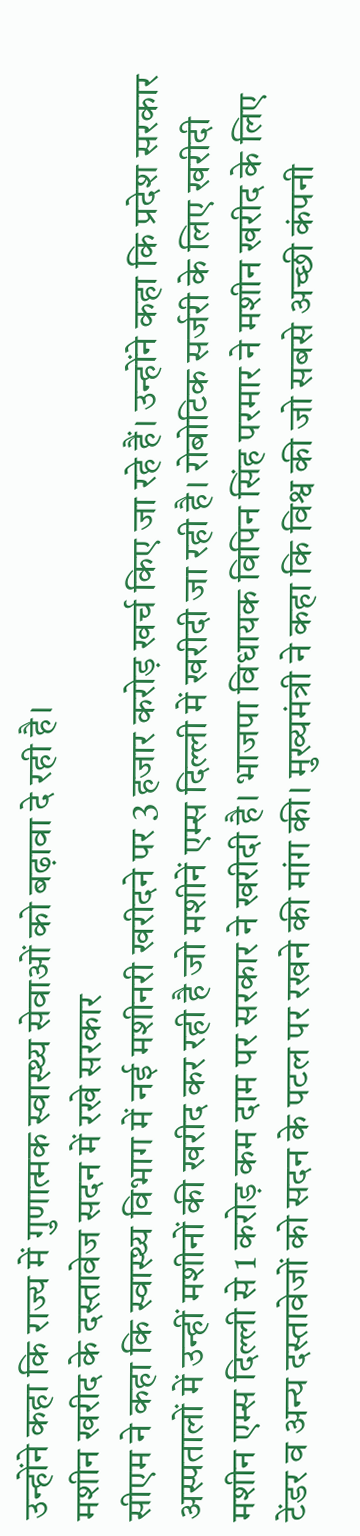उन्होंने कहा कि राज्य में गुणात्मक स्वास्थ्य सेवाओं को बढ़ावा दे रही है।
मशीन खरीद के दस्तावेज सदन में रखे सरकार
सीएम ने कहा कि स्वास्थ्य विभाग में नई मशीनरी खरीदने पर 3 हजार करोड़ खर्च किए जा रहे हैं। उन्होंने कहा कि प्रदेश सरकार अस्पतालों में उन्हीं मशीनों की खरीद कर रही है जो मशीनें एम्स दिल्ली में खरीदी जा रही है। रोबोटिक सर्जरी के लिए खरीदी मशीन एम्स दिल्ली से 1 करोड़ कम दाम पर सरकार ने खरीदी है। भाजपा विधायक विपिन सिंह परमार ने मशीन खरीद के लिए टेंडर व अन्य दस्तावेजों को सदन के पटल पर रखने की मांग की। मुख्यमंत्री ने कहा कि विश्व की जो सबसे अच्छी कंपनी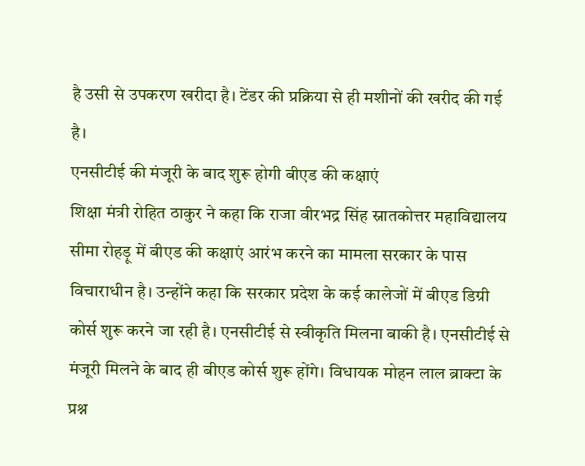है उसी से उपकरण खरीदा है। टेंडर की प्रक्रिया से ही मशीनों की खरीद की गई है।
एनसीटीई की मंजूरी के बाद शुरू होगी बीएड की कक्षाएं
शिक्षा मंत्री रोहित ठाकुर ने कहा कि राजा वीरभद्र सिंह स्नातकोत्तर महाविद्यालय सीमा रोहड़ू में बीएड की कक्षाएं आरंभ करने का मामला सरकार के पास विचाराधीन है। उन्होंने कहा कि सरकार प्रदेश के कई कालेजों में बीएड डिग्री कोर्स शुरू करने जा रही है। एनसीटीई से स्वीकृति मिलना बाकी है। एनसीटीई से मंजूरी मिलने के बाद ही बीएड कोर्स शुरू होंगे। विधायक मोहन लाल ब्राक्टा के प्रश्न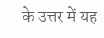के उत्तर में यह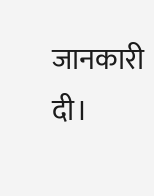जानकारी दी।